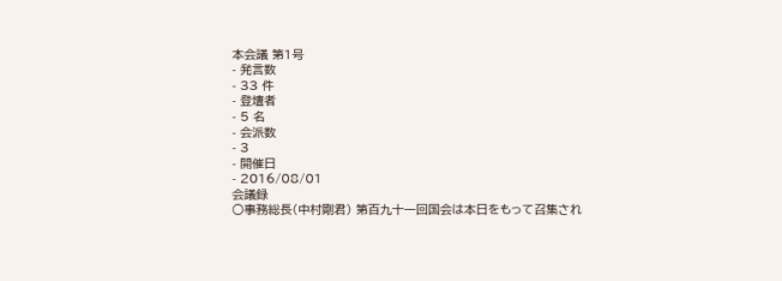本会議 第1号
- 発言数
- 33 件
- 登壇者
- 5 名
- 会派数
- 3
- 開催日
- 2016/08/01
会議録
○事務総長(中村剛君) 第百九十一回国会は本日をもって召集され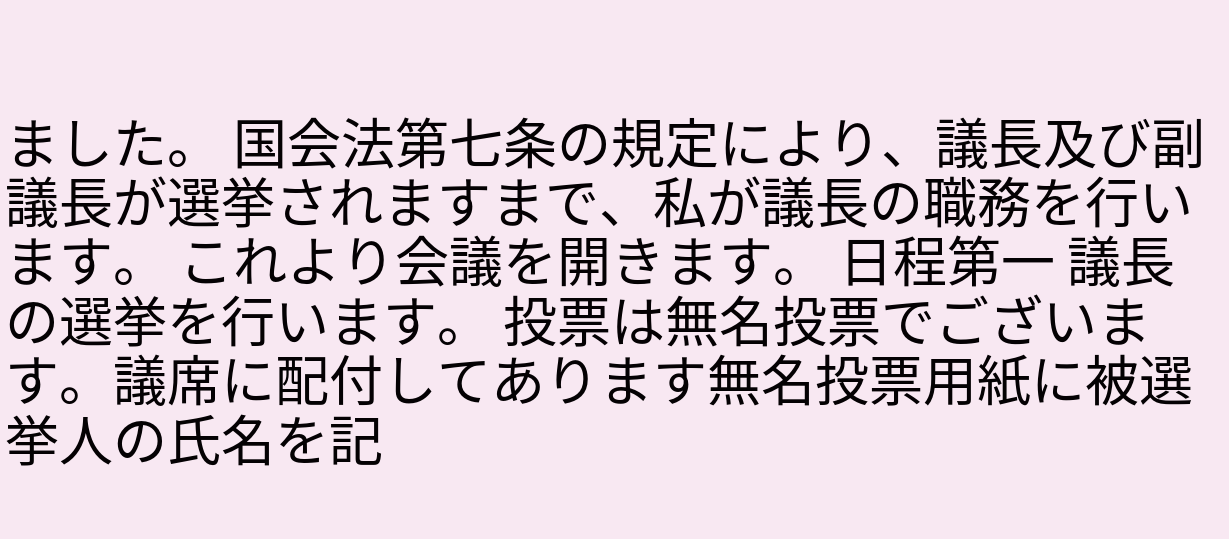ました。 国会法第七条の規定により、議長及び副議長が選挙されますまで、私が議長の職務を行います。 これより会議を開きます。 日程第一 議長の選挙を行います。 投票は無名投票でございます。議席に配付してあります無名投票用紙に被選挙人の氏名を記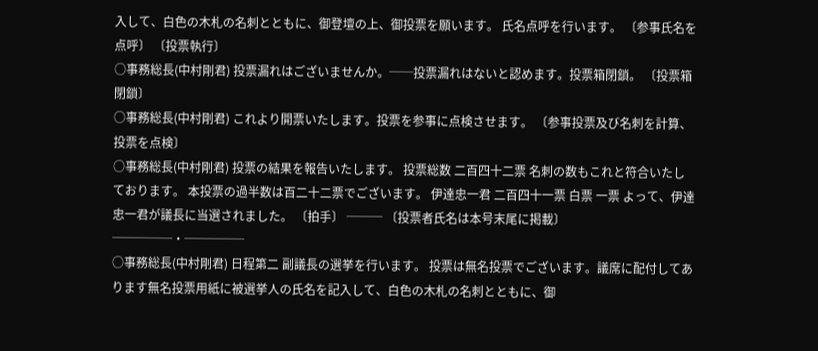入して、白色の木札の名刺とともに、御登壇の上、御投票を願います。 氏名点呼を行います。 〔参事氏名を点呼〕 〔投票執行〕
○事務総長(中村剛君) 投票漏れはございませんか。──投票漏れはないと認めます。投票箱閉鎖。 〔投票箱閉鎖〕
○事務総長(中村剛君) これより開票いたします。投票を参事に点検させます。 〔参事投票及び名刺を計算、投票を点検〕
○事務総長(中村剛君) 投票の結果を報告いたします。 投票総数 二百四十二票 名刺の数もこれと符合いたしております。 本投票の過半数は百二十二票でございます。 伊達忠一君 二百四十一票 白票 一票 よって、伊達忠一君が議長に当選されました。 〔拍手〕 ─── 〔投票者氏名は本号末尾に掲載〕 ─────・─────
○事務総長(中村剛君) 日程第二 副議長の選挙を行います。 投票は無名投票でございます。議席に配付してあります無名投票用紙に被選挙人の氏名を記入して、白色の木札の名刺とともに、御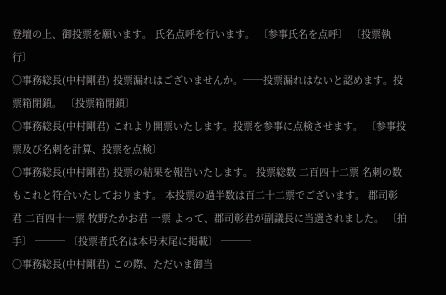登壇の上、御投票を願います。 氏名点呼を行います。 〔参事氏名を点呼〕 〔投票執行〕
○事務総長(中村剛君) 投票漏れはございませんか。──投票漏れはないと認めます。投票箱閉鎖。 〔投票箱閉鎖〕
○事務総長(中村剛君) これより開票いたします。投票を参事に点検させます。 〔参事投票及び名刺を計算、投票を点検〕
○事務総長(中村剛君) 投票の結果を報告いたします。 投票総数 二百四十二票 名刺の数もこれと符合いたしております。 本投票の過半数は百二十二票でございます。 郡司彰君 二百四十一票 牧野たかお君 一票 よって、郡司彰君が副議長に当選されました。 〔拍手〕 ─── 〔投票者氏名は本号末尾に掲載〕 ───
○事務総長(中村剛君) この際、ただいま御当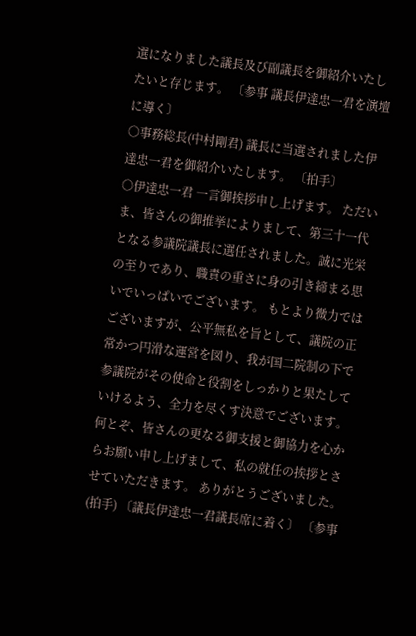選になりました議長及び副議長を御紹介いたしたいと存じます。 〔参事 議長伊達忠一君を演壇に導く〕
○事務総長(中村剛君) 議長に当選されました伊達忠一君を御紹介いたします。 〔拍手〕
○伊達忠一君 一言御挨拶申し上げます。 ただいま、皆さんの御推挙によりまして、第三十一代となる参議院議長に選任されました。誠に光栄の至りであり、職責の重さに身の引き締まる思いでいっぱいでございます。 もとより微力ではございますが、公平無私を旨として、議院の正常かつ円滑な運営を図り、我が国二院制の下で参議院がその使命と役割をしっかりと果たしていけるよう、全力を尽くす決意でございます。 何とぞ、皆さんの更なる御支援と御協力を心からお願い申し上げまして、私の就任の挨拶とさせていただきます。 ありがとうございました。(拍手) 〔議長伊達忠一君議長席に着く〕 〔参事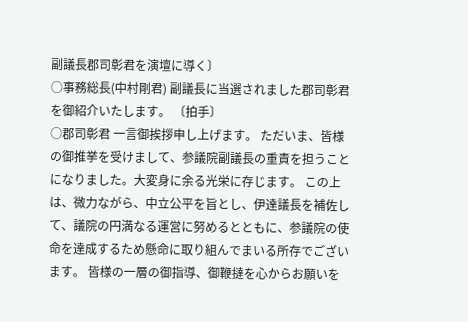副議長郡司彰君を演壇に導く〕
○事務総長(中村剛君) 副議長に当選されました郡司彰君を御紹介いたします。 〔拍手〕
○郡司彰君 一言御挨拶申し上げます。 ただいま、皆様の御推挙を受けまして、参議院副議長の重責を担うことになりました。大変身に余る光栄に存じます。 この上は、微力ながら、中立公平を旨とし、伊達議長を補佐して、議院の円満なる運営に努めるとともに、参議院の使命を達成するため懸命に取り組んでまいる所存でございます。 皆様の一層の御指導、御鞭撻を心からお願いを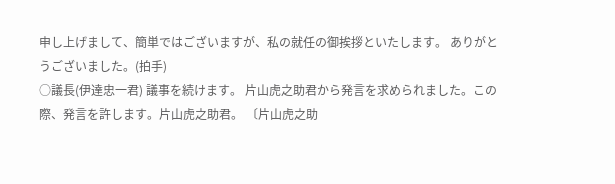申し上げまして、簡単ではございますが、私の就任の御挨拶といたします。 ありがとうございました。(拍手)
○議長(伊達忠一君) 議事を続けます。 片山虎之助君から発言を求められました。この際、発言を許します。片山虎之助君。 〔片山虎之助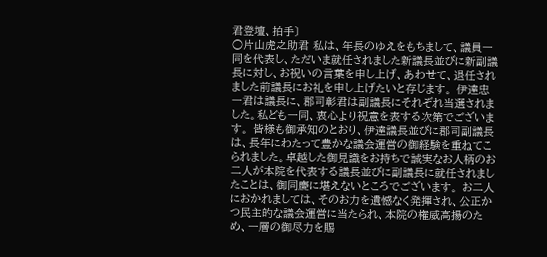君登壇、拍手〕
○片山虎之助君 私は、年長のゆえをもちまして、議員一同を代表し、ただいま就任されました新議長並びに新副議長に対し、お祝いの言葉を申し上げ、あわせて、退任されました前議長にお礼を申し上げたいと存じます。 伊達忠一君は議長に、郡司彰君は副議長にそれぞれ当選されました。私ども一同、衷心より祝意を表する次第でございます。 皆様も御承知のとおり、伊達議長並びに郡司副議長は、長年にわたって豊かな議会運営の御経験を重ねてこられました。卓越した御見識をお持ちで誠実なお人柄のお二人が本院を代表する議長並びに副議長に就任されましたことは、御同慶に堪えないところでございます。 お二人におかれましては、そのお力を遺憾なく発揮され、公正かつ民主的な議会運営に当たられ、本院の権威高揚のため、一層の御尽力を賜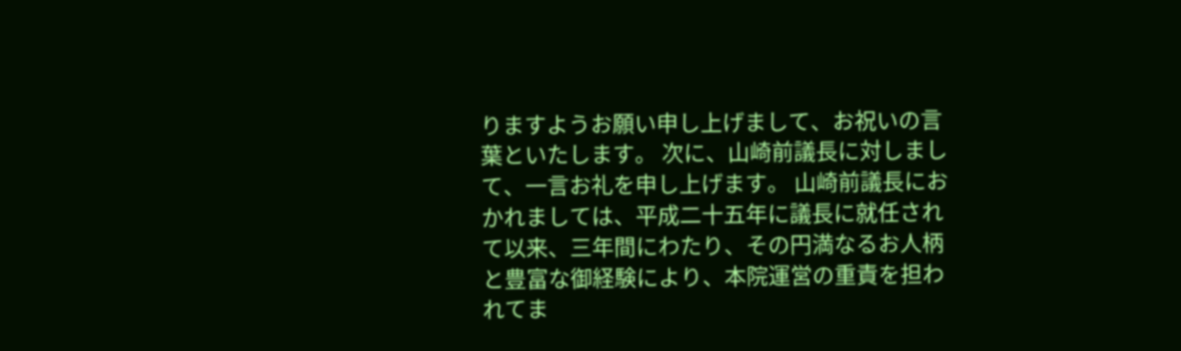りますようお願い申し上げまして、お祝いの言葉といたします。 次に、山崎前議長に対しまして、一言お礼を申し上げます。 山崎前議長におかれましては、平成二十五年に議長に就任されて以来、三年間にわたり、その円満なるお人柄と豊富な御経験により、本院運営の重責を担われてま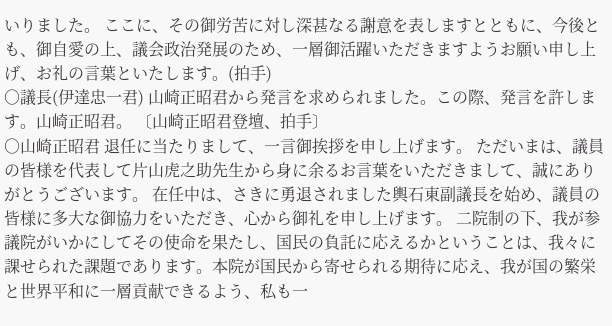いりました。 ここに、その御労苦に対し深甚なる謝意を表しますとともに、今後とも、御自愛の上、議会政治発展のため、一層御活躍いただきますようお願い申し上げ、お礼の言葉といたします。(拍手)
○議長(伊達忠一君) 山崎正昭君から発言を求められました。この際、発言を許します。山崎正昭君。 〔山崎正昭君登壇、拍手〕
○山崎正昭君 退任に当たりまして、一言御挨拶を申し上げます。 ただいまは、議員の皆様を代表して片山虎之助先生から身に余るお言葉をいただきまして、誠にありがとうございます。 在任中は、さきに勇退されました輿石東副議長を始め、議員の皆様に多大な御協力をいただき、心から御礼を申し上げます。 二院制の下、我が参議院がいかにしてその使命を果たし、国民の負託に応えるかということは、我々に課せられた課題であります。本院が国民から寄せられる期待に応え、我が国の繁栄と世界平和に一層貢献できるよう、私も一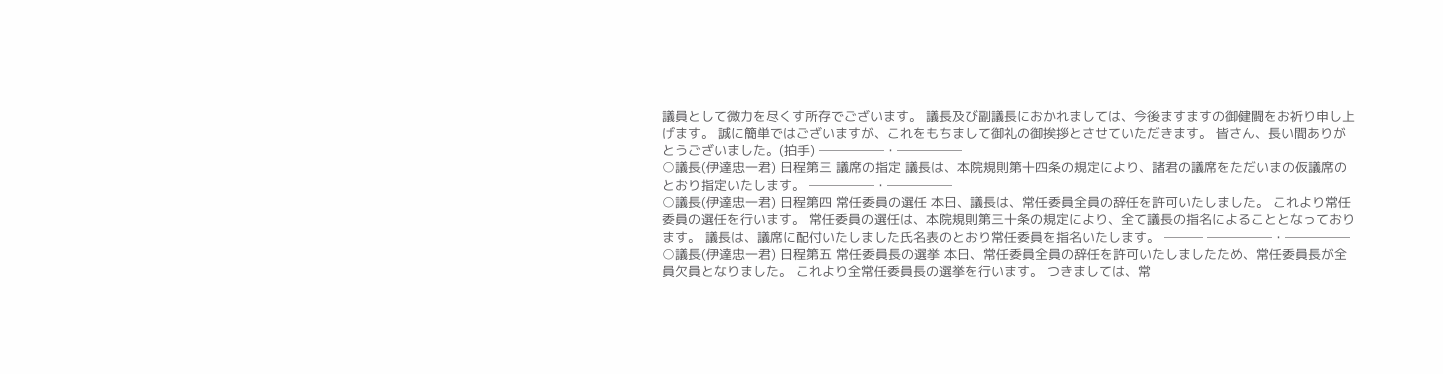議員として微力を尽くす所存でございます。 議長及び副議長におかれましては、今後ますますの御健闘をお祈り申し上げます。 誠に簡単ではございますが、これをもちまして御礼の御挨拶とさせていただきます。 皆さん、長い間ありがとうございました。(拍手) ─────・─────
○議長(伊達忠一君) 日程第三 議席の指定 議長は、本院規則第十四条の規定により、諸君の議席をただいまの仮議席のとおり指定いたします。 ─────・─────
○議長(伊達忠一君) 日程第四 常任委員の選任 本日、議長は、常任委員全員の辞任を許可いたしました。 これより常任委員の選任を行います。 常任委員の選任は、本院規則第三十条の規定により、全て議長の指名によることとなっております。 議長は、議席に配付いたしました氏名表のとおり常任委員を指名いたします。 ─── ─────・─────
○議長(伊達忠一君) 日程第五 常任委員長の選挙 本日、常任委員全員の辞任を許可いたしましたため、常任委員長が全員欠員となりました。 これより全常任委員長の選挙を行います。 つきましては、常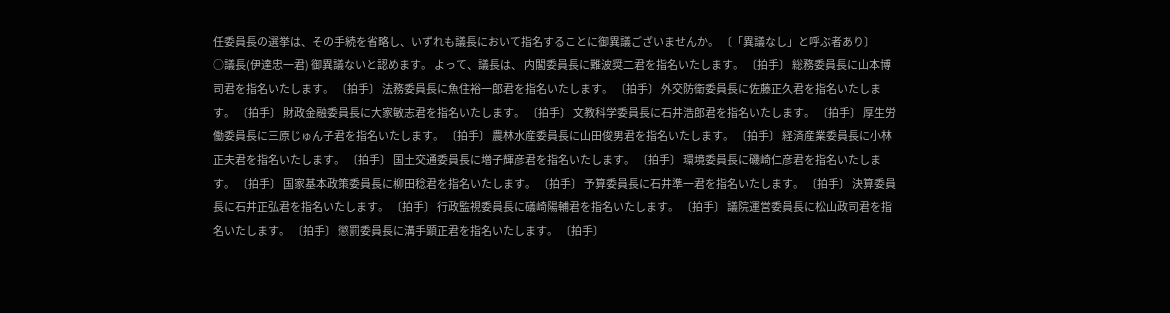任委員長の選挙は、その手続を省略し、いずれも議長において指名することに御異議ございませんか。 〔「異議なし」と呼ぶ者あり〕
○議長(伊達忠一君) 御異議ないと認めます。 よって、議長は、 内閣委員長に難波奨二君を指名いたします。 〔拍手〕 総務委員長に山本博司君を指名いたします。 〔拍手〕 法務委員長に魚住裕一郎君を指名いたします。 〔拍手〕 外交防衛委員長に佐藤正久君を指名いたします。 〔拍手〕 財政金融委員長に大家敏志君を指名いたします。 〔拍手〕 文教科学委員長に石井浩郎君を指名いたします。 〔拍手〕 厚生労働委員長に三原じゅん子君を指名いたします。 〔拍手〕 農林水産委員長に山田俊男君を指名いたします。 〔拍手〕 経済産業委員長に小林正夫君を指名いたします。 〔拍手〕 国土交通委員長に増子輝彦君を指名いたします。 〔拍手〕 環境委員長に磯崎仁彦君を指名いたします。 〔拍手〕 国家基本政策委員長に柳田稔君を指名いたします。 〔拍手〕 予算委員長に石井準一君を指名いたします。 〔拍手〕 決算委員長に石井正弘君を指名いたします。 〔拍手〕 行政監視委員長に礒崎陽輔君を指名いたします。 〔拍手〕 議院運営委員長に松山政司君を指名いたします。 〔拍手〕 懲罰委員長に溝手顕正君を指名いたします。 〔拍手〕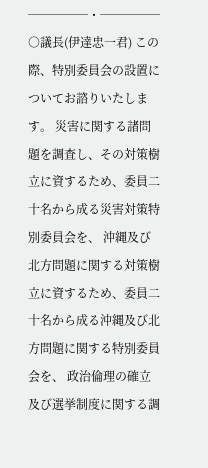─────・─────
○議長(伊達忠一君) この際、特別委員会の設置についてお諮りいたします。 災害に関する諸問題を調査し、その対策樹立に資するため、委員二十名から成る災害対策特別委員会を、 沖縄及び北方問題に関する対策樹立に資するため、委員二十名から成る沖縄及び北方問題に関する特別委員会を、 政治倫理の確立及び選挙制度に関する調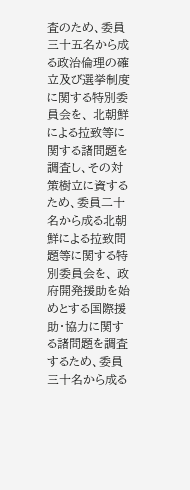査のため、委員三十五名から成る政治倫理の確立及び選挙制度に関する特別委員会を、 北朝鮮による拉致等に関する諸問題を調査し、その対策樹立に資するため、委員二十名から成る北朝鮮による拉致問題等に関する特別委員会を、 政府開発援助を始めとする国際援助・協力に関する諸問題を調査するため、委員三十名から成る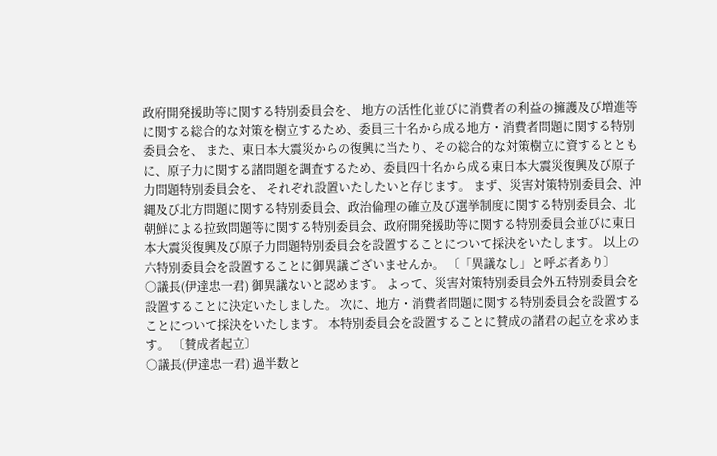政府開発援助等に関する特別委員会を、 地方の活性化並びに消費者の利益の擁護及び増進等に関する総合的な対策を樹立するため、委員三十名から成る地方・消費者問題に関する特別委員会を、 また、東日本大震災からの復興に当たり、その総合的な対策樹立に資するとともに、原子力に関する諸問題を調査するため、委員四十名から成る東日本大震災復興及び原子力問題特別委員会を、 それぞれ設置いたしたいと存じます。 まず、災害対策特別委員会、沖縄及び北方問題に関する特別委員会、政治倫理の確立及び選挙制度に関する特別委員会、北朝鮮による拉致問題等に関する特別委員会、政府開発援助等に関する特別委員会並びに東日本大震災復興及び原子力問題特別委員会を設置することについて採決をいたします。 以上の六特別委員会を設置することに御異議ございませんか。 〔「異議なし」と呼ぶ者あり〕
○議長(伊達忠一君) 御異議ないと認めます。 よって、災害対策特別委員会外五特別委員会を設置することに決定いたしました。 次に、地方・消費者問題に関する特別委員会を設置することについて採決をいたします。 本特別委員会を設置することに賛成の諸君の起立を求めます。 〔賛成者起立〕
○議長(伊達忠一君) 過半数と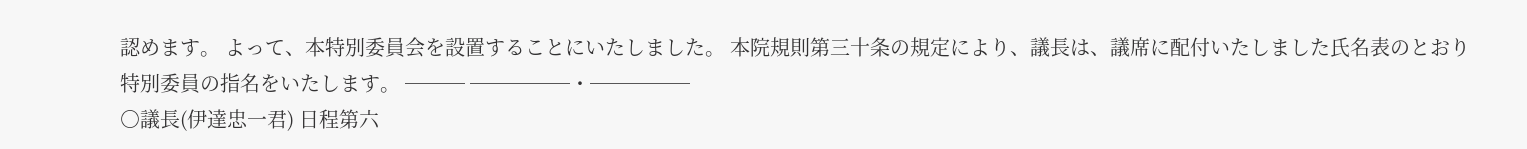認めます。 よって、本特別委員会を設置することにいたしました。 本院規則第三十条の規定により、議長は、議席に配付いたしました氏名表のとおり特別委員の指名をいたします。 ─── ─────・─────
○議長(伊達忠一君) 日程第六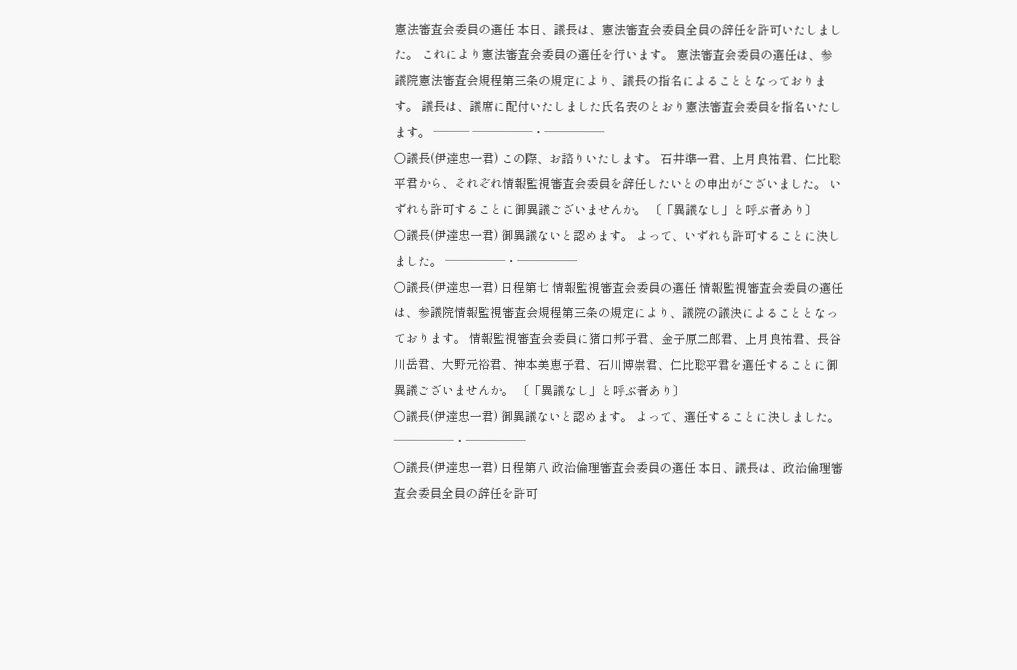憲法審査会委員の選任 本日、議長は、憲法審査会委員全員の辞任を許可いたしました。 これにより憲法審査会委員の選任を行います。 憲法審査会委員の選任は、参議院憲法審査会規程第三条の規定により、議長の指名によることとなっております。 議長は、議席に配付いたしました氏名表のとおり憲法審査会委員を指名いたします。 ─── ─────・─────
○議長(伊達忠一君) この際、お諮りいたします。 石井準一君、上月良祐君、仁比聡平君から、それぞれ情報監視審査会委員を辞任したいとの申出がございました。 いずれも許可することに御異議ございませんか。 〔「異議なし」と呼ぶ者あり〕
○議長(伊達忠一君) 御異議ないと認めます。 よって、いずれも許可することに決しました。 ─────・─────
○議長(伊達忠一君) 日程第七 情報監視審査会委員の選任 情報監視審査会委員の選任は、参議院情報監視審査会規程第三条の規定により、議院の議決によることとなっております。 情報監視審査会委員に猪口邦子君、金子原二郎君、上月良祐君、長谷川岳君、大野元裕君、神本美恵子君、石川博崇君、仁比聡平君を選任することに御異議ございませんか。 〔「異議なし」と呼ぶ者あり〕
○議長(伊達忠一君) 御異議ないと認めます。 よって、選任することに決しました。 ─────・─────
○議長(伊達忠一君) 日程第八 政治倫理審査会委員の選任 本日、議長は、政治倫理審査会委員全員の辞任を許可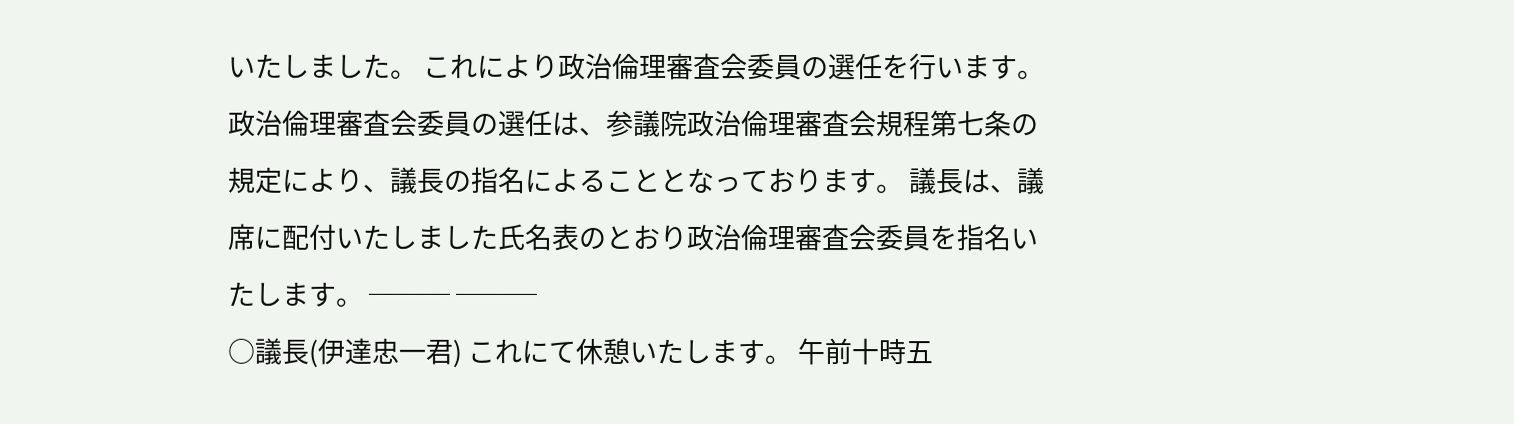いたしました。 これにより政治倫理審査会委員の選任を行います。 政治倫理審査会委員の選任は、参議院政治倫理審査会規程第七条の規定により、議長の指名によることとなっております。 議長は、議席に配付いたしました氏名表のとおり政治倫理審査会委員を指名いたします。 ─── ───
○議長(伊達忠一君) これにて休憩いたします。 午前十時五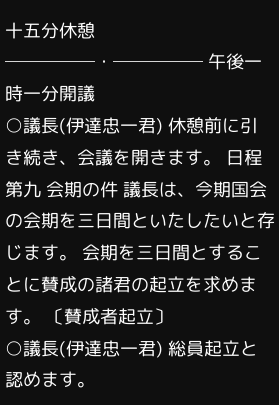十五分休憩 ─────・───── 午後一時一分開議
○議長(伊達忠一君) 休憩前に引き続き、会議を開きます。 日程第九 会期の件 議長は、今期国会の会期を三日間といたしたいと存じます。 会期を三日間とすることに賛成の諸君の起立を求めます。 〔賛成者起立〕
○議長(伊達忠一君) 総員起立と認めます。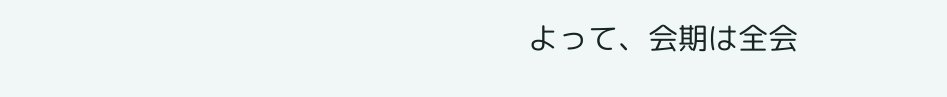よって、会期は全会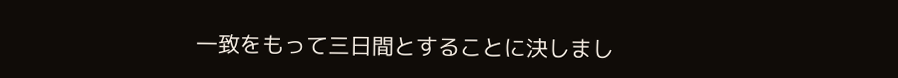一致をもって三日間とすることに決しまし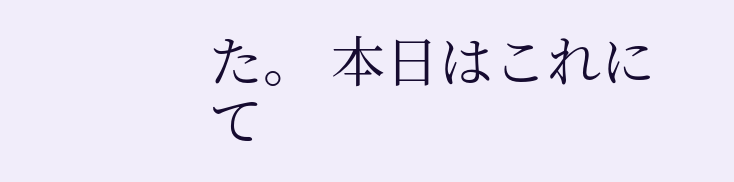た。 本日はこれにて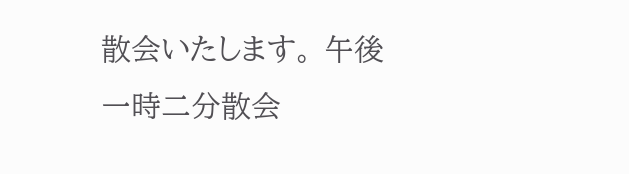散会いたします。 午後一時二分散会